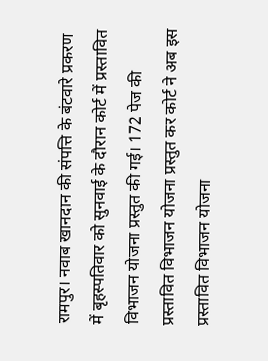रामपुर। नवाब खानदान की संपत्ति के बंटवारे प्रकरण में बृहस्पतिवार को सुनवाई के दौरान कोर्ट में प्रस्तावित विभाजन योजना प्रस्तुत की गई। 172 पेज की प्रस्तावित विभाजन योजना प्रस्तुत कर कोर्ट ने अब इस प्रस्तावित विभाजन योजना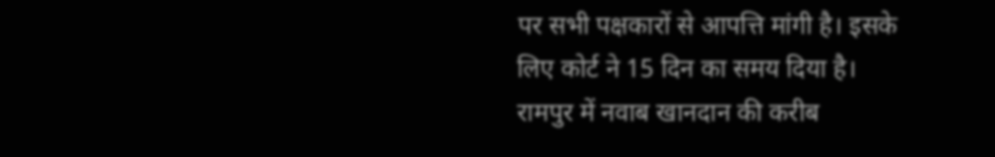पर सभी पक्षकारों से आपत्ति मांगी है। इसके लिए कोर्ट ने 15 दिन का समय दिया है।
रामपुर में नवाब खानदान की करीब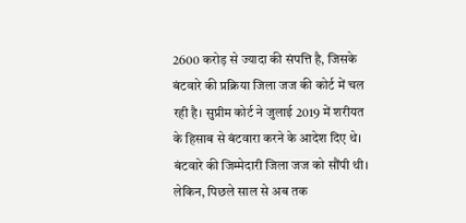2600 करोड़ से ज्यादा की संपत्ति है, जिसके बंटवारे की प्रक्रिया जिला जज की कोर्ट में चल रही है। सुप्रीम कोर्ट ने जुलाई 2019 में शरीयत के हिसाब से बंटवारा करने के आदेश दिए थे। बंटवारे की जिम्मेदारी जिला जज को सौंपी थी। लेकिन, पिछले साल से अब तक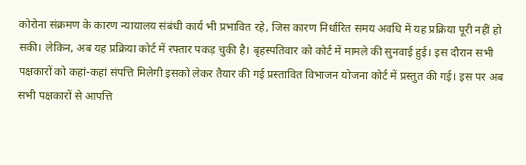कोरोना संक्रमण के कारण न्यायालय संबंधी कार्य भी प्रभावित रहे, जिस कारण निर्धारित समय अवधि में यह प्रक्रिया पूरी नहीं हो सकी। लेकिन, अब यह प्रक्रिया कोर्ट में रफ्तार पकड़ चुकी है। बृहस्पतिवार को कोर्ट में मामले की सुनवाई हुई। इस दौरान सभी पक्षकारों को कहां-कहां संपत्ति मिलेगी इसको लेकर तैयार की गई प्रस्तावित विभाजन योजना कोर्ट में प्रस्तुत की गई। इस पर अब सभी पक्षकारों से आपत्ति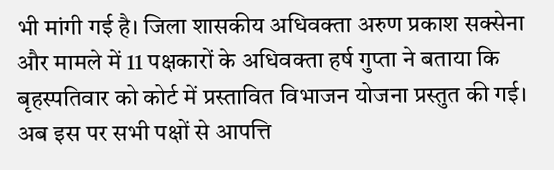भी मांगी गई है। जिला शासकीय अधिवक्ता अरुण प्रकाश सक्सेना और मामले में 11 पक्षकारों के अधिवक्ता हर्ष गुप्ता ने बताया कि बृहस्पतिवार को कोर्ट में प्रस्तावित विभाजन योजना प्रस्तुत की गई। अब इस पर सभी पक्षों से आपत्ति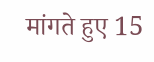मांगते हुए 15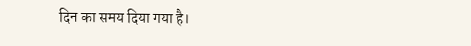दिन का समय दिया गया है।